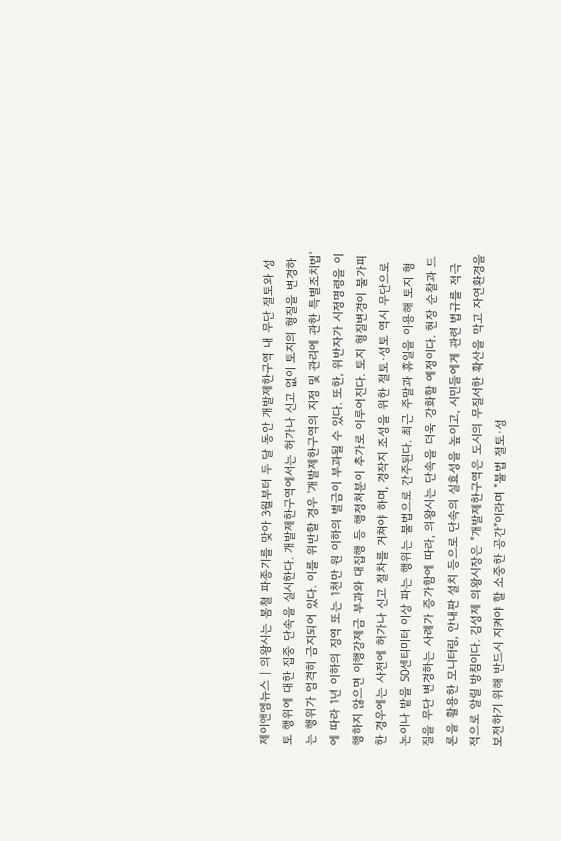제이앤엠뉴스 | 의왕시는 봄철 파종기를 맞아 3월부터 두 달 동안 개발제한구역 내 무단 절토와 성토 행위에 대한 집중 단속을 실시한다. 개발제한구역에서는 허가나 신고 없이 토지의 형질을 변경하는 행위가 엄격히 금지되어 있다. 이를 위반할 경우 '개발제한구역의 지정 및 관리에 관한 특별조치법'에 따라 1년 이하의 징역 또는 1천만 원 이하의 벌금이 부과될 수 있다. 또한, 위반자가 시정명령을 이행하지 않으면 이행강제금 부과와 대집행 등 행정처분이 추가로 이루어진다. 토지 형질변경이 불가피한 경우에는 사전에 허가나 신고 절차를 거쳐야 하며, 경작지 조성을 위한 절토·성토 역시 무단으로 논이나 밭을 50센티미터 이상 파는 행위는 불법으로 간주된다. 최근 주말과 휴일을 이용해 토지 형질을 무단 변경하는 사례가 증가함에 따라, 의왕시는 단속을 더욱 강화할 예정이다. 현장 순찰과 드론을 활용한 모니터링, 안내판 설치 등으로 단속의 실효성을 높이고, 시민들에게 관련 법규를 적극적으로 알릴 방침이다. 김성제 의왕시장은 "개발제한구역은 도시의 무질서한 확산을 막고 자연환경을 보전하기 위해 반드시 지켜야 할 소중한 공간"이라며 "불법 절토·성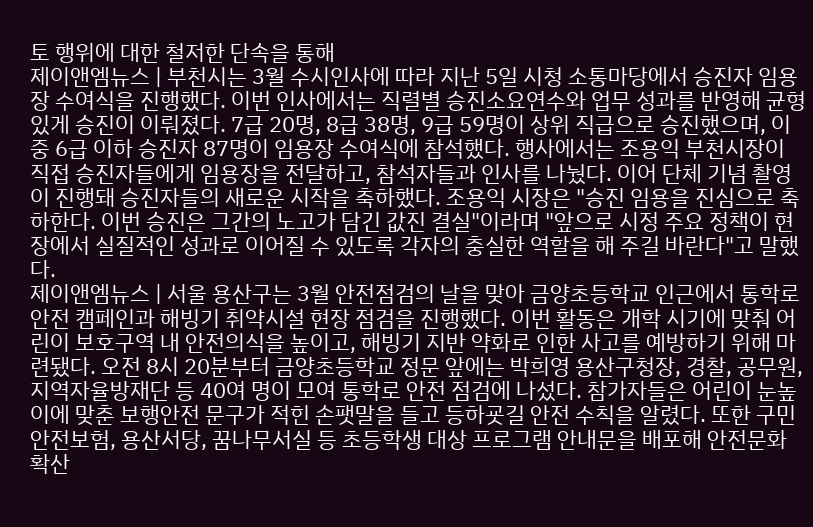토 행위에 대한 철저한 단속을 통해
제이앤엠뉴스 | 부천시는 3월 수시인사에 따라 지난 5일 시청 소통마당에서 승진자 임용장 수여식을 진행했다. 이번 인사에서는 직렬별 승진소요연수와 업무 성과를 반영해 균형 있게 승진이 이뤄졌다. 7급 20명, 8급 38명, 9급 59명이 상위 직급으로 승진했으며, 이 중 6급 이하 승진자 87명이 임용장 수여식에 참석했다. 행사에서는 조용익 부천시장이 직접 승진자들에게 임용장을 전달하고, 참석자들과 인사를 나눴다. 이어 단체 기념 촬영이 진행돼 승진자들의 새로운 시작을 축하했다. 조용익 시장은 "승진 임용을 진심으로 축하한다. 이번 승진은 그간의 노고가 담긴 값진 결실"이라며 "앞으로 시정 주요 정책이 현장에서 실질적인 성과로 이어질 수 있도록 각자의 충실한 역할을 해 주길 바란다"고 말했다.
제이앤엠뉴스 | 서울 용산구는 3월 안전점검의 날을 맞아 금양초등학교 인근에서 통학로 안전 캠페인과 해빙기 취약시설 현장 점검을 진행했다. 이번 활동은 개학 시기에 맞춰 어린이 보호구역 내 안전의식을 높이고, 해빙기 지반 약화로 인한 사고를 예방하기 위해 마련됐다. 오전 8시 20분부터 금양초등학교 정문 앞에는 박희영 용산구청장, 경찰, 공무원, 지역자율방재단 등 40여 명이 모여 통학로 안전 점검에 나섰다. 참가자들은 어린이 눈높이에 맞춘 보행안전 문구가 적힌 손팻말을 들고 등하굣길 안전 수칙을 알렸다. 또한 구민안전보험, 용산서당, 꿈나무서실 등 초등학생 대상 프로그램 안내문을 배포해 안전문화 확산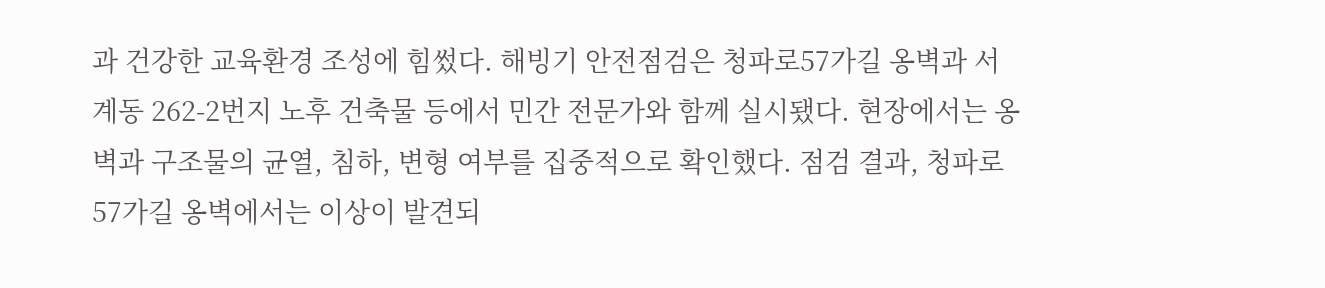과 건강한 교육환경 조성에 힘썼다. 해빙기 안전점검은 청파로57가길 옹벽과 서계동 262-2번지 노후 건축물 등에서 민간 전문가와 함께 실시됐다. 현장에서는 옹벽과 구조물의 균열, 침하, 변형 여부를 집중적으로 확인했다. 점검 결과, 청파로57가길 옹벽에서는 이상이 발견되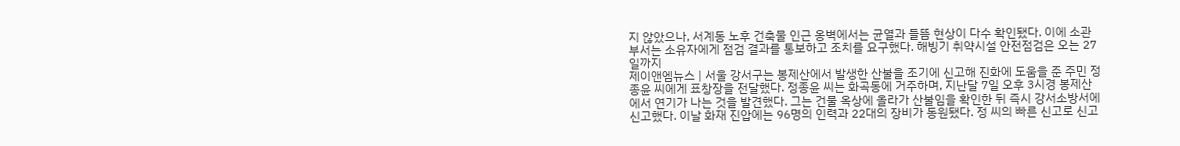지 않았으나, 서계동 노후 건축물 인근 옹벽에서는 균열과 들뜸 현상이 다수 확인됐다. 이에 소관부서는 소유자에게 점검 결과를 통보하고 조치를 요구했다. 해빙기 취약시설 안전점검은 오는 27일까지
제이앤엠뉴스 | 서울 강서구는 봉제산에서 발생한 산불을 조기에 신고해 진화에 도움을 준 주민 정종윤 씨에게 표창장을 전달했다. 정종윤 씨는 화곡동에 거주하며, 지난달 7일 오후 3시경 봉제산에서 연기가 나는 것을 발견했다. 그는 건물 옥상에 올라가 산불임을 확인한 뒤 즉시 강서소방서에 신고했다. 이날 화재 진압에는 96명의 인력과 22대의 장비가 동원됐다. 정 씨의 빠른 신고로 신고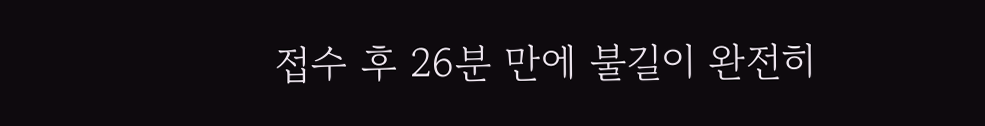접수 후 26분 만에 불길이 완전히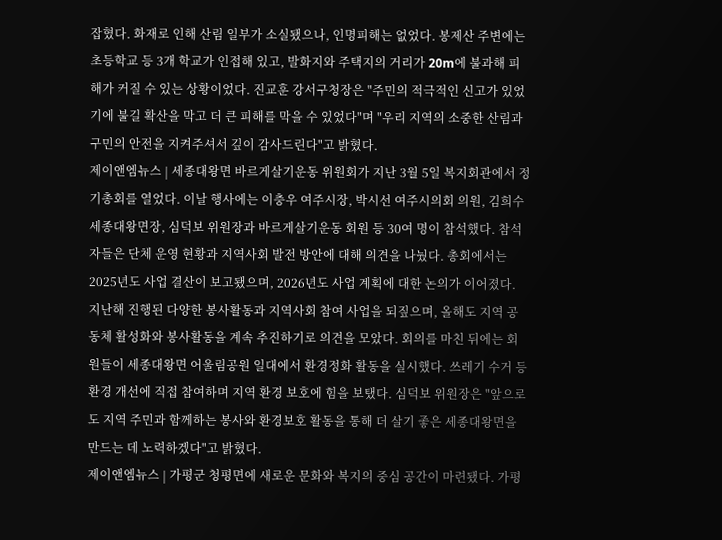잡혔다. 화재로 인해 산림 일부가 소실됐으나, 인명피해는 없었다. 봉제산 주변에는 초등학교 등 3개 학교가 인접해 있고, 발화지와 주택지의 거리가 20m에 불과해 피해가 커질 수 있는 상황이었다. 진교훈 강서구청장은 "주민의 적극적인 신고가 있었기에 불길 확산을 막고 더 큰 피해를 막을 수 있었다"며 "우리 지역의 소중한 산림과 구민의 안전을 지켜주셔서 깊이 감사드린다"고 밝혔다.
제이앤엠뉴스 | 세종대왕면 바르게살기운동 위원회가 지난 3월 5일 복지회관에서 정기총회를 열었다. 이날 행사에는 이충우 여주시장, 박시선 여주시의회 의원, 김희수 세종대왕면장, 심덕보 위원장과 바르게살기운동 회원 등 30여 명이 참석했다. 참석자들은 단체 운영 현황과 지역사회 발전 방안에 대해 의견을 나눴다. 총회에서는 2025년도 사업 결산이 보고됐으며, 2026년도 사업 계획에 대한 논의가 이어졌다. 지난해 진행된 다양한 봉사활동과 지역사회 참여 사업을 되짚으며, 올해도 지역 공동체 활성화와 봉사활동을 계속 추진하기로 의견을 모았다. 회의를 마친 뒤에는 회원들이 세종대왕면 어울림공원 일대에서 환경정화 활동을 실시했다. 쓰레기 수거 등 환경 개선에 직접 참여하며 지역 환경 보호에 힘을 보탰다. 심덕보 위원장은 "앞으로도 지역 주민과 함께하는 봉사와 환경보호 활동을 통해 더 살기 좋은 세종대왕면을 만드는 데 노력하겠다"고 밝혔다.
제이앤엠뉴스 | 가평군 청평면에 새로운 문화와 복지의 중심 공간이 마련됐다. 가평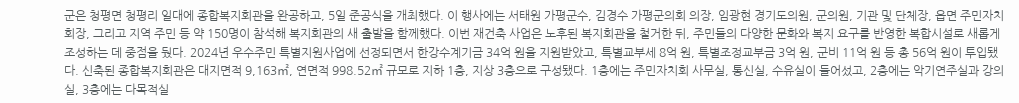군은 청평면 청평리 일대에 종합복지회관을 완공하고, 5일 준공식을 개최했다. 이 행사에는 서태원 가평군수, 김경수 가평군의회 의장, 임광현 경기도의원, 군의원, 기관 및 단체장, 읍면 주민자치회장, 그리고 지역 주민 등 약 150명이 참석해 복지회관의 새 출발을 함께했다. 이번 재건축 사업은 노후된 복지회관을 철거한 뒤, 주민들의 다양한 문화와 복지 요구를 반영한 복합시설로 새롭게 조성하는 데 중점을 뒀다. 2024년 우수주민 특별지원사업에 선정되면서 한강수계기금 34억 원을 지원받았고, 특별교부세 8억 원, 특별조정교부금 3억 원, 군비 11억 원 등 총 56억 원이 투입됐다. 신축된 종합복지회관은 대지면적 9,163㎡, 연면적 998.52㎡ 규모로 지하 1층, 지상 3층으로 구성됐다. 1층에는 주민자치회 사무실, 통신실, 수유실이 들어섰고, 2층에는 악기연주실과 강의실, 3층에는 다목적실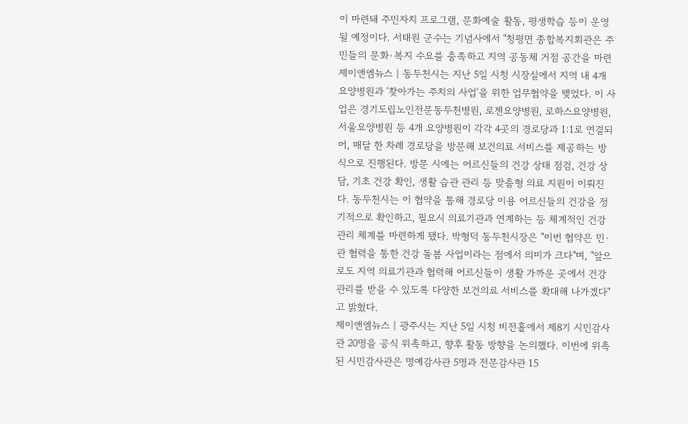이 마련돼 주민자치 프로그램, 문화예술 활동, 평생학습 등이 운영될 예정이다. 서태원 군수는 기념사에서 "청평면 종합복지회관은 주민들의 문화·복지 수요를 충족하고 지역 공동체 거점 공간을 마련
제이앤엠뉴스 | 동두천시는 지난 5일 시청 시장실에서 지역 내 4개 요양병원과 '찾아가는 주치의 사업'을 위한 업무협약을 맺었다. 이 사업은 경기도립노인전문동두천병원, 로젠요양병원, 로하스요양병원, 서울요양병원 등 4개 요양병원이 각각 4곳의 경로당과 1:1로 연결되어, 매달 한 차례 경로당을 방문해 보건의료 서비스를 제공하는 방식으로 진행된다. 방문 시에는 어르신들의 건강 상태 점검, 건강 상담, 기초 건강 확인, 생활 습관 관리 등 맞춤형 의료 지원이 이뤄진다. 동두천시는 이 협약을 통해 경로당 이용 어르신들의 건강을 정기적으로 확인하고, 필요시 의료기관과 연계하는 등 체계적인 건강관리 체계를 마련하게 됐다. 박형덕 동두천시장은 "이번 협약은 민·관 협력을 통한 건강 돌봄 사업이라는 점에서 의미가 크다"며, "앞으로도 지역 의료기관과 협력해 어르신들이 생활 가까운 곳에서 건강관리를 받을 수 있도록 다양한 보건의료 서비스를 확대해 나가겠다"고 밝혔다.
제이앤엠뉴스 | 광주시는 지난 5일 시청 비전홀에서 제8기 시민감사관 20명을 공식 위촉하고, 향후 활동 방향을 논의했다. 이번에 위촉된 시민감사관은 명예감사관 5명과 전문감사관 15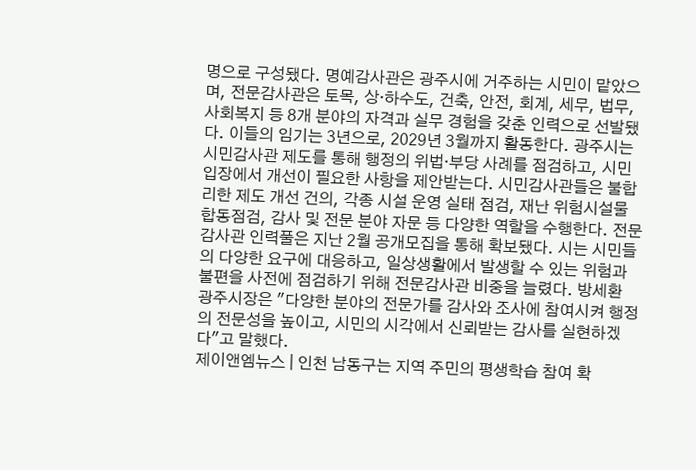명으로 구성됐다. 명예감사관은 광주시에 거주하는 시민이 맡았으며, 전문감사관은 토목, 상·하수도, 건축, 안전, 회계, 세무, 법무, 사회복지 등 8개 분야의 자격과 실무 경험을 갖춘 인력으로 선발됐다. 이들의 임기는 3년으로, 2029년 3월까지 활동한다. 광주시는 시민감사관 제도를 통해 행정의 위법·부당 사례를 점검하고, 시민 입장에서 개선이 필요한 사항을 제안받는다. 시민감사관들은 불합리한 제도 개선 건의, 각종 시설 운영 실태 점검, 재난 위험시설물 합동점검, 감사 및 전문 분야 자문 등 다양한 역할을 수행한다. 전문감사관 인력풀은 지난 2월 공개모집을 통해 확보됐다. 시는 시민들의 다양한 요구에 대응하고, 일상생활에서 발생할 수 있는 위험과 불편을 사전에 점검하기 위해 전문감사관 비중을 늘렸다. 방세환 광주시장은 "다양한 분야의 전문가를 감사와 조사에 참여시켜 행정의 전문성을 높이고, 시민의 시각에서 신뢰받는 감사를 실현하겠다"고 말했다.
제이앤엠뉴스 | 인천 남동구는 지역 주민의 평생학습 참여 확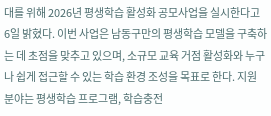대를 위해 2026년 평생학습 활성화 공모사업을 실시한다고 6일 밝혔다. 이번 사업은 남동구만의 평생학습 모델을 구축하는 데 초점을 맞추고 있으며, 소규모 교육 거점 활성화와 누구나 쉽게 접근할 수 있는 학습 환경 조성을 목표로 한다. 지원 분야는 평생학습 프로그램, 학습충전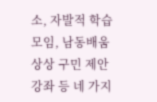소, 자발적 학습모임, 남동배움상상 구민 제안강좌 등 네 가지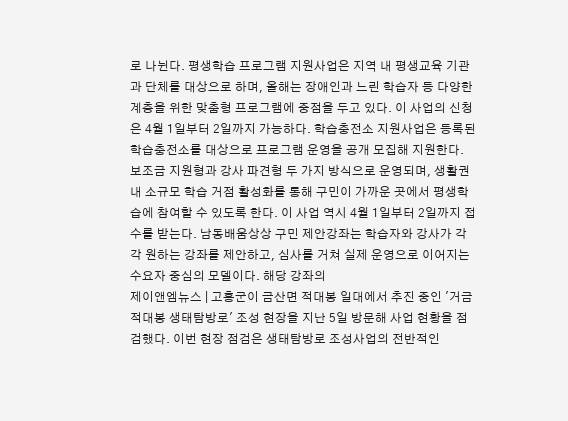로 나뉜다. 평생학습 프로그램 지원사업은 지역 내 평생교육 기관과 단체를 대상으로 하며, 올해는 장애인과 느린 학습자 등 다양한 계층을 위한 맞춤형 프로그램에 중점을 두고 있다. 이 사업의 신청은 4월 1일부터 2일까지 가능하다. 학습충전소 지원사업은 등록된 학습충전소를 대상으로 프로그램 운영을 공개 모집해 지원한다. 보조금 지원형과 강사 파견형 두 가지 방식으로 운영되며, 생활권 내 소규모 학습 거점 활성화를 통해 구민이 가까운 곳에서 평생학습에 참여할 수 있도록 한다. 이 사업 역시 4월 1일부터 2일까지 접수를 받는다. 남동배움상상 구민 제안강좌는 학습자와 강사가 각각 원하는 강좌를 제안하고, 심사를 거쳐 실제 운영으로 이어지는 수요자 중심의 모델이다. 해당 강좌의
제이앤엠뉴스 | 고흥군이 금산면 적대봉 일대에서 추진 중인 '거금 적대봉 생태탐방로' 조성 현장을 지난 5일 방문해 사업 현황을 점검했다. 이번 현장 점검은 생태탐방로 조성사업의 전반적인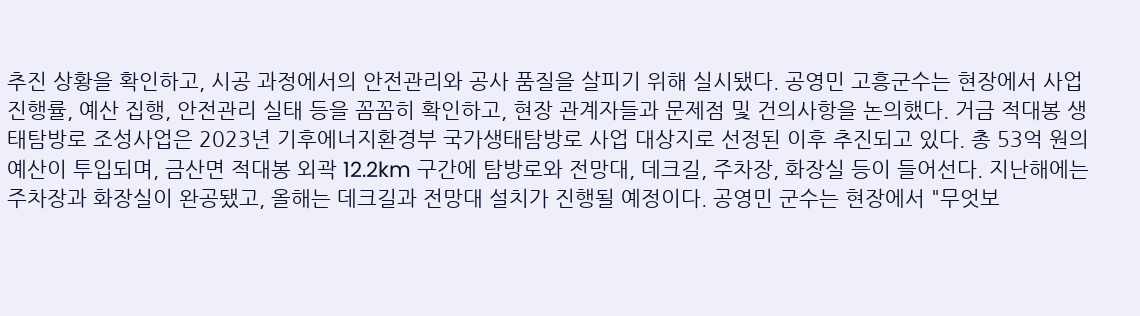추진 상황을 확인하고, 시공 과정에서의 안전관리와 공사 품질을 살피기 위해 실시됐다. 공영민 고흥군수는 현장에서 사업 진행률, 예산 집행, 안전관리 실태 등을 꼼꼼히 확인하고, 현장 관계자들과 문제점 및 건의사항을 논의했다. 거금 적대봉 생태탐방로 조성사업은 2023년 기후에너지환경부 국가생태탐방로 사업 대상지로 선정된 이후 추진되고 있다. 총 53억 원의 예산이 투입되며, 금산면 적대봉 외곽 12.2km 구간에 탐방로와 전망대, 데크길, 주차장, 화장실 등이 들어선다. 지난해에는 주차장과 화장실이 완공됐고, 올해는 데크길과 전망대 설치가 진행될 예정이다. 공영민 군수는 현장에서 "무엇보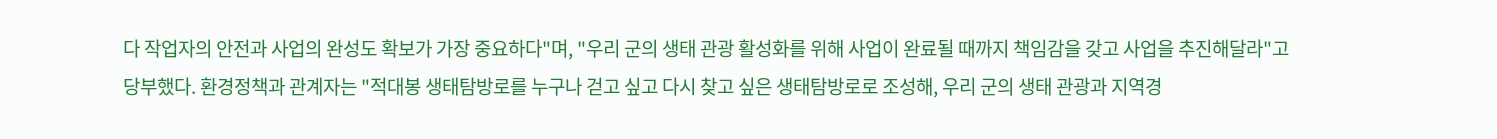다 작업자의 안전과 사업의 완성도 확보가 가장 중요하다"며, "우리 군의 생태 관광 활성화를 위해 사업이 완료될 때까지 책임감을 갖고 사업을 추진해달라"고 당부했다. 환경정책과 관계자는 "적대봉 생태탐방로를 누구나 걷고 싶고 다시 찾고 싶은 생태탐방로로 조성해, 우리 군의 생태 관광과 지역경